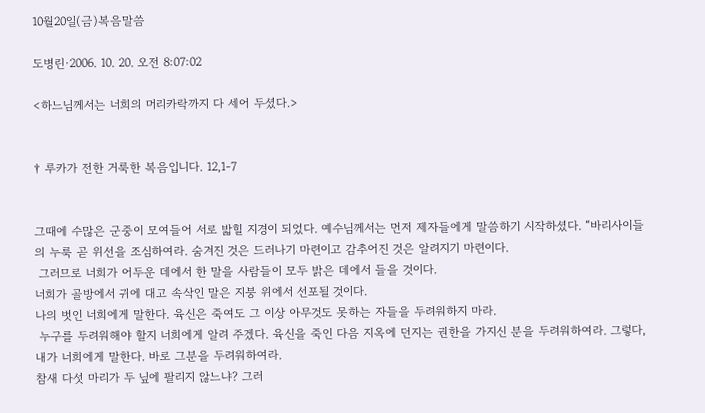10월20일(금)복음말씀

도병린·2006. 10. 20. 오전 8:07:02

<하느님께서는 너희의 머리카락까지 다 세어 두셨다.>


† 루카가 전한 거룩한 복음입니다. 12,1-7


그때에 수많은 군중이 모여들어 서로 밟힐 지경이 되었다. 예수님께서는 먼저 제자들에게 말씀하기 시작하셨다. “바리사이들의 누룩 곧 위선을 조심하여라. 숨겨진 것은 드러나기 마련이고 감추어진 것은 알려지기 마련이다.
 그러므로 너희가 어두운 데에서 한 말을 사람들이 모두 밝은 데에서 들을 것이다.
너희가 골방에서 귀에 대고 속삭인 말은 지붕 위에서 선포될 것이다.
나의 벗인 너희에게 말한다. 육신은 죽여도 그 이상 아무것도 못하는 자들을 두려워하지 마라.
 누구를 두려워해야 할지 너희에게 알려 주겠다. 육신을 죽인 다음 지옥에 던지는 권한을 가지신 분을 두려워하여라. 그렇다, 내가 너희에게 말한다. 바로 그분을 두려워하여라.
참새 다섯 마리가 두 닢에 팔리지 않느냐? 그러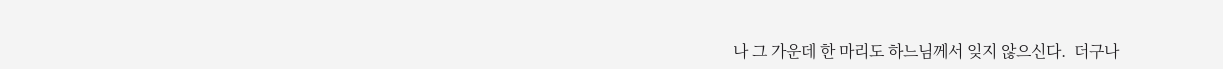나 그 가운데 한 마리도 하느님께서 잊지 않으신다.  더구나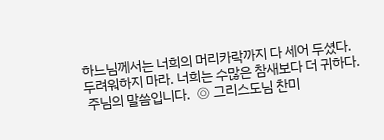하느님께서는 너희의 머리카락까지 다 세어 두셨다.
두려워하지 마라. 너희는 수많은 참새보다 더 귀하다.
 주님의 말씀입니다.  ◎ 그리스도님 찬미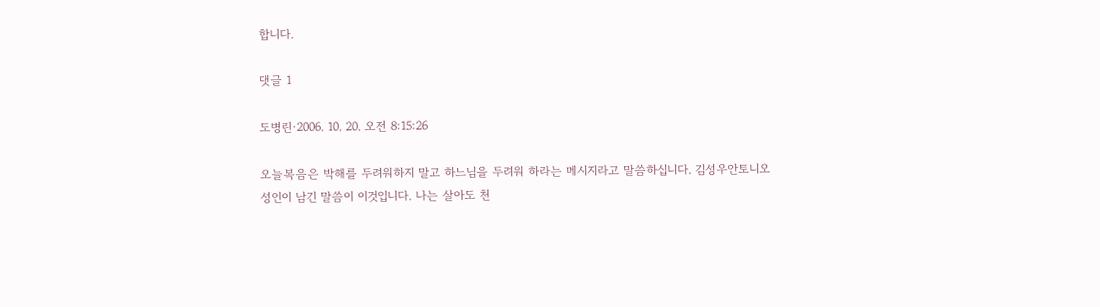합니다.

댓글 1

도병린·2006. 10. 20. 오전 8:15:26

오늘복음은 박해를 두려워하지 말고 하느님을 두려워 하라는 메시지라고 말씀하십니다. 김성우안토니오성인이 남긴 말씀이 이것입니다. 나는 살아도 천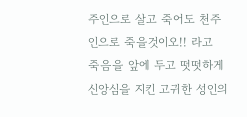주인으로 살고 죽어도 천주인으로 죽을것이오!! 라고 죽음을 앞에 두고 떳떳하게 신앙심을 지킨 고귀한 성인의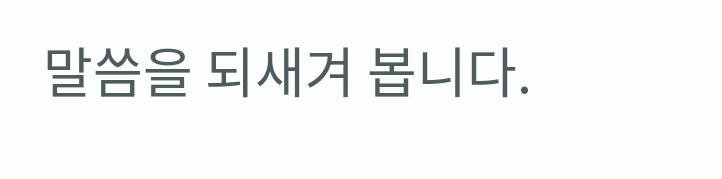말씀을 되새겨 봅니다.